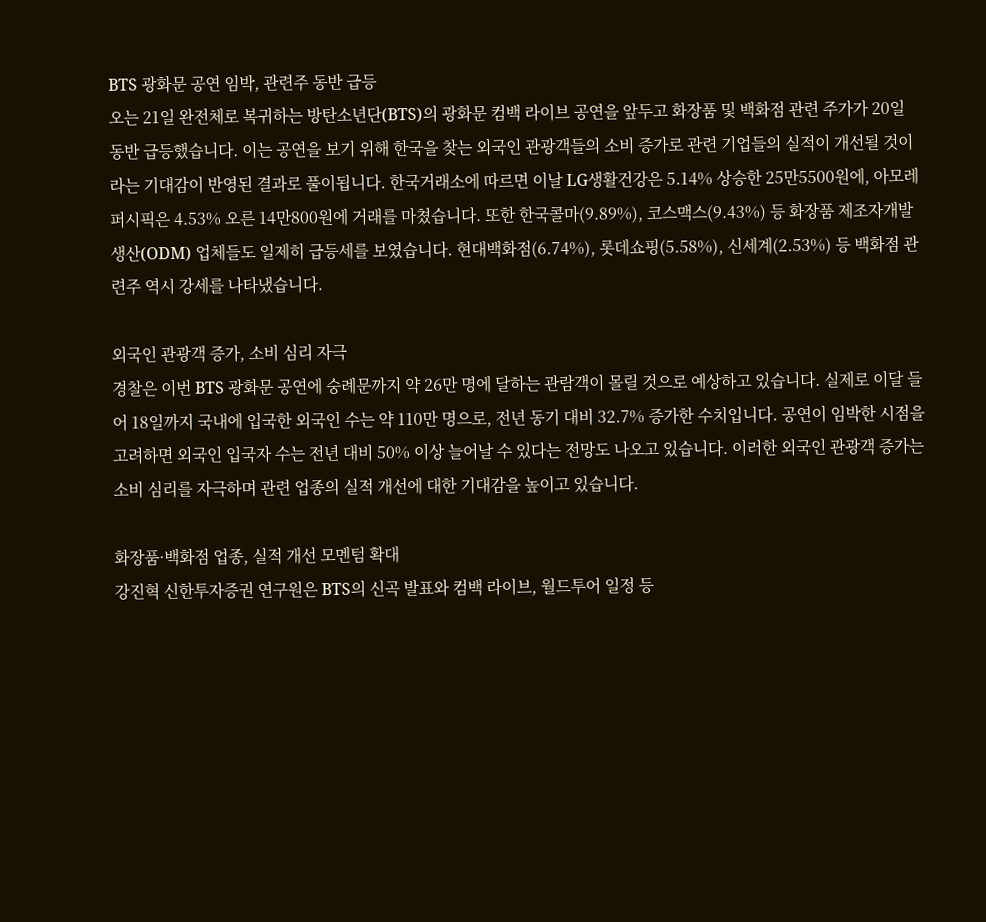BTS 광화문 공연 임박, 관련주 동반 급등
오는 21일 완전체로 복귀하는 방탄소년단(BTS)의 광화문 컴백 라이브 공연을 앞두고 화장품 및 백화점 관련 주가가 20일 동반 급등했습니다. 이는 공연을 보기 위해 한국을 찾는 외국인 관광객들의 소비 증가로 관련 기업들의 실적이 개선될 것이라는 기대감이 반영된 결과로 풀이됩니다. 한국거래소에 따르면 이날 LG생활건강은 5.14% 상승한 25만5500원에, 아모레퍼시픽은 4.53% 오른 14만800원에 거래를 마쳤습니다. 또한 한국콜마(9.89%), 코스맥스(9.43%) 등 화장품 제조자개발생산(ODM) 업체들도 일제히 급등세를 보였습니다. 현대백화점(6.74%), 롯데쇼핑(5.58%), 신세계(2.53%) 등 백화점 관련주 역시 강세를 나타냈습니다.

외국인 관광객 증가, 소비 심리 자극
경찰은 이번 BTS 광화문 공연에 숭례문까지 약 26만 명에 달하는 관람객이 몰릴 것으로 예상하고 있습니다. 실제로 이달 들어 18일까지 국내에 입국한 외국인 수는 약 110만 명으로, 전년 동기 대비 32.7% 증가한 수치입니다. 공연이 임박한 시점을 고려하면 외국인 입국자 수는 전년 대비 50% 이상 늘어날 수 있다는 전망도 나오고 있습니다. 이러한 외국인 관광객 증가는 소비 심리를 자극하며 관련 업종의 실적 개선에 대한 기대감을 높이고 있습니다.

화장품·백화점 업종, 실적 개선 모멘텀 확대
강진혁 신한투자증권 연구원은 BTS의 신곡 발표와 컴백 라이브, 월드투어 일정 등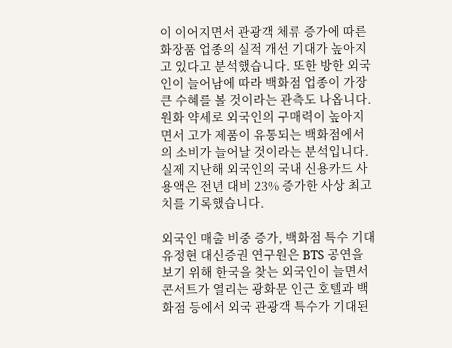이 이어지면서 관광객 체류 증가에 따른 화장품 업종의 실적 개선 기대가 높아지고 있다고 분석했습니다. 또한 방한 외국인이 늘어남에 따라 백화점 업종이 가장 큰 수혜를 볼 것이라는 관측도 나옵니다. 원화 약세로 외국인의 구매력이 높아지면서 고가 제품이 유통되는 백화점에서의 소비가 늘어날 것이라는 분석입니다. 실제 지난해 외국인의 국내 신용카드 사용액은 전년 대비 23% 증가한 사상 최고치를 기록했습니다.

외국인 매출 비중 증가, 백화점 특수 기대
유정현 대신증권 연구원은 BTS 공연을 보기 위해 한국을 찾는 외국인이 늘면서 콘서트가 열리는 광화문 인근 호텔과 백화점 등에서 외국 관광객 특수가 기대된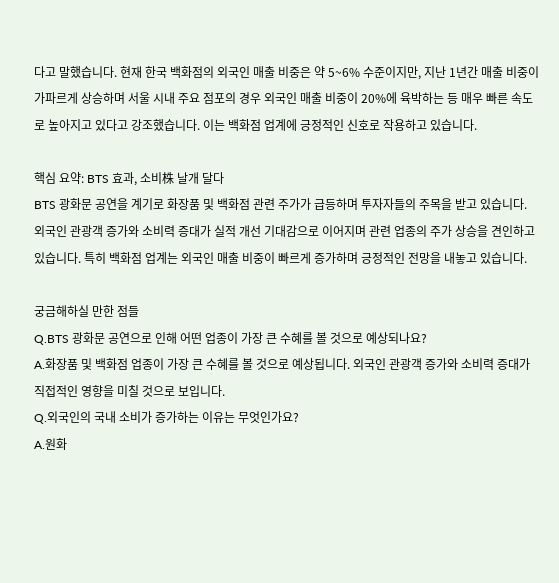다고 말했습니다. 현재 한국 백화점의 외국인 매출 비중은 약 5~6% 수준이지만, 지난 1년간 매출 비중이 가파르게 상승하며 서울 시내 주요 점포의 경우 외국인 매출 비중이 20%에 육박하는 등 매우 빠른 속도로 높아지고 있다고 강조했습니다. 이는 백화점 업계에 긍정적인 신호로 작용하고 있습니다.

핵심 요약: BTS 효과, 소비株 날개 달다
BTS 광화문 공연을 계기로 화장품 및 백화점 관련 주가가 급등하며 투자자들의 주목을 받고 있습니다. 외국인 관광객 증가와 소비력 증대가 실적 개선 기대감으로 이어지며 관련 업종의 주가 상승을 견인하고 있습니다. 특히 백화점 업계는 외국인 매출 비중이 빠르게 증가하며 긍정적인 전망을 내놓고 있습니다.

궁금해하실 만한 점들
Q.BTS 광화문 공연으로 인해 어떤 업종이 가장 큰 수혜를 볼 것으로 예상되나요?
A.화장품 및 백화점 업종이 가장 큰 수혜를 볼 것으로 예상됩니다. 외국인 관광객 증가와 소비력 증대가 직접적인 영향을 미칠 것으로 보입니다.
Q.외국인의 국내 소비가 증가하는 이유는 무엇인가요?
A.원화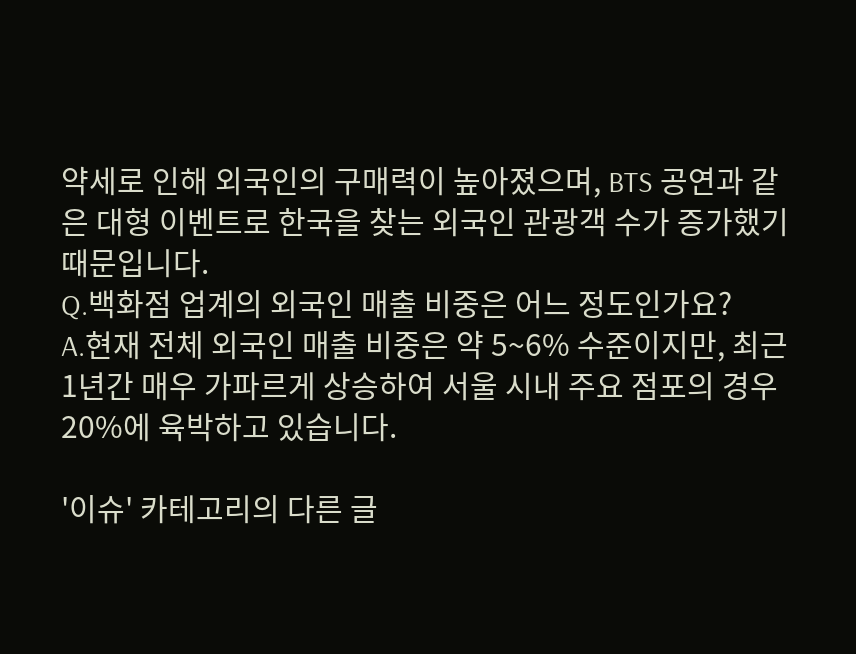약세로 인해 외국인의 구매력이 높아졌으며, BTS 공연과 같은 대형 이벤트로 한국을 찾는 외국인 관광객 수가 증가했기 때문입니다.
Q.백화점 업계의 외국인 매출 비중은 어느 정도인가요?
A.현재 전체 외국인 매출 비중은 약 5~6% 수준이지만, 최근 1년간 매우 가파르게 상승하여 서울 시내 주요 점포의 경우 20%에 육박하고 있습니다.

'이슈' 카테고리의 다른 글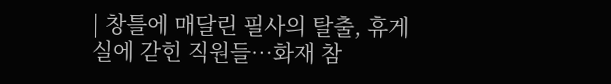| 창틀에 매달린 필사의 탈출, 휴게실에 갇힌 직원들…화재 참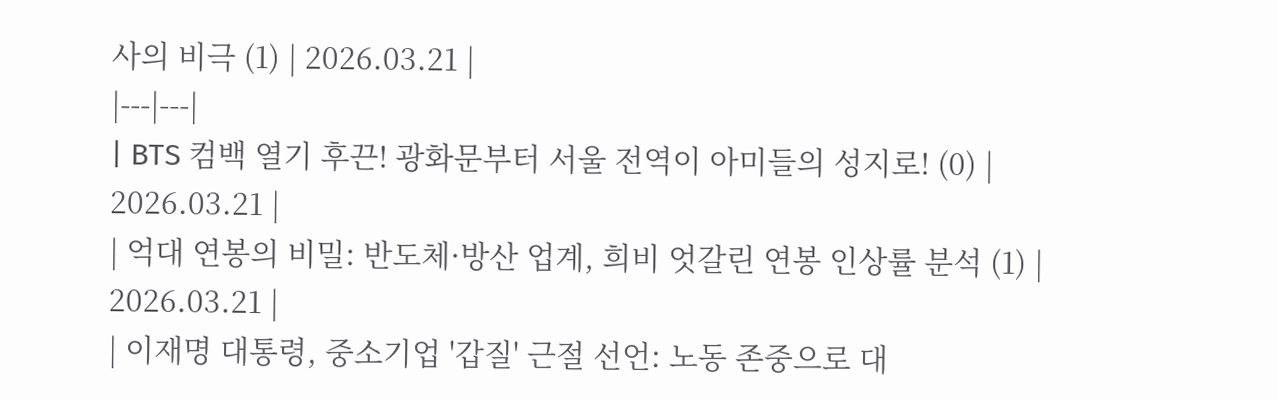사의 비극 (1) | 2026.03.21 |
|---|---|
| BTS 컴백 열기 후끈! 광화문부터 서울 전역이 아미들의 성지로! (0) | 2026.03.21 |
| 억대 연봉의 비밀: 반도체·방산 업계, 희비 엇갈린 연봉 인상률 분석 (1) | 2026.03.21 |
| 이재명 대통령, 중소기업 '갑질' 근절 선언: 노동 존중으로 대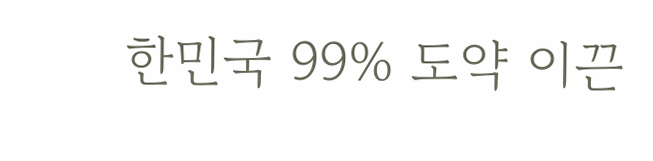한민국 99% 도약 이끈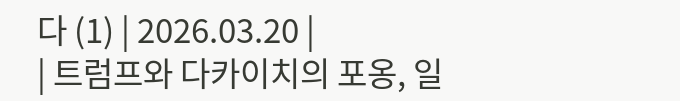다 (1) | 2026.03.20 |
| 트럼프와 다카이치의 포옹, 일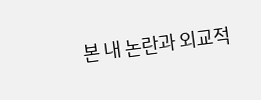본 내 논란과 외교적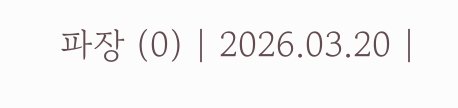파장 (0) | 2026.03.20 |